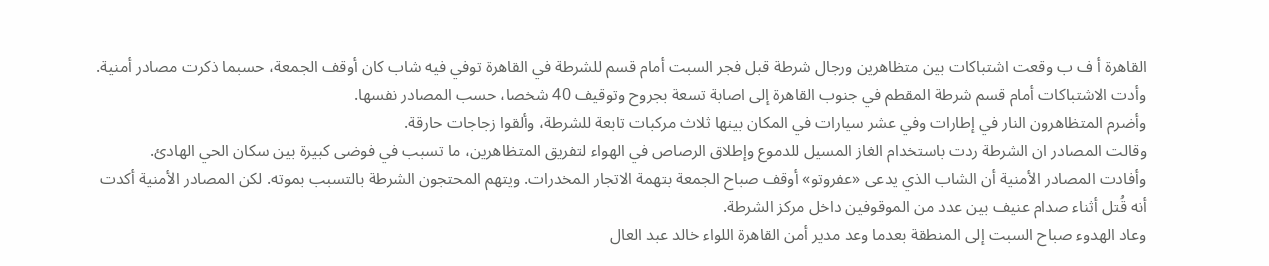القاهرة أ ف ب وقعت اشتباكات بين متظاهرين ورجال شرطة قبل فجر السبت أمام قسم للشرطة في القاهرة توفي فيه شاب كان أوقف الجمعة، حسبما ذكرت مصادر أمنية.
وأدت الاشتباكات أمام قسم شرطة المقطم في جنوب القاهرة إلى اصابة تسعة بجروح وتوقيف 40 شخصا، حسب المصادر نفسها.
وأضرم المتظاهرون النار في إطارات وفي عشر سيارات في المكان بينها ثلاث مركبات تابعة للشرطة، وألقوا زجاجات حارقة.
وقالت المصادر ان الشرطة ردت باستخدام الغاز المسيل للدموع وإطلاق الرصاص في الهواء لتفريق المتظاهرين، ما تسبب في فوضى كبيرة بين سكان الحي الهادئ.
وأفادت المصادر الأمنية أن الشاب الذي يدعى «عفروتو» أوقف صباح الجمعة بتهمة الاتجار المخدرات. ويتهم المحتجون الشرطة بالتسبب بموته. لكن المصادر الأمنية أكدت أنه قُتل أثناء صدام عنيف بين عدد من الموقوفين داخل مركز الشرطة.
وعاد الهدوء صباح السبت إلى المنطقة بعدما وعد مدير أمن القاهرة اللواء خالد عبد العال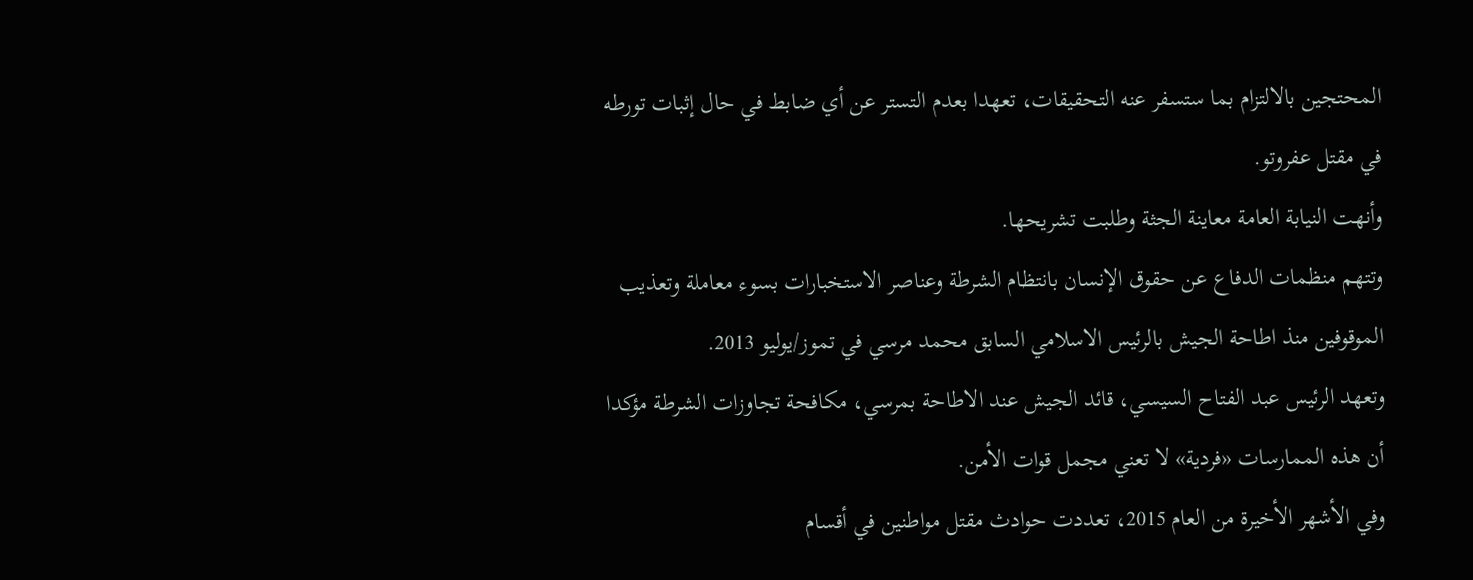المحتجين بالالتزام بما ستسفر عنه التحقيقات، تعهدا بعدم التستر عن أي ضابط في حال إثبات تورطه في مقتل عفروتو.
وأنهت النيابة العامة معاينة الجثة وطلبت تشريحها.
وتتهم منظمات الدفاع عن حقوق الإنسان بانتظام الشرطة وعناصر الاستخبارات بسوء معاملة وتعذيب الموقوفين منذ اطاحة الجيش بالرئيس الاسلامي السابق محمد مرسي في تموز/يوليو 2013.
وتعهد الرئيس عبد الفتاح السيسي، قائد الجيش عند الاطاحة بمرسي، مكافحة تجاوزات الشرطة مؤكدا أن هذه الممارسات «فردية» لا تعني مجمل قوات الأمن.
وفي الأشهر الأخيرة من العام 2015، تعددت حوادث مقتل مواطنين في أقسام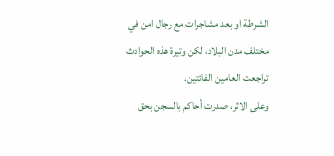الشرطة او بعد مشاجرات مع رجال امن في مختلف مدن البلاد، لكن وتيرة هذه الحوادث تراجعت العامين الفائتين.
وعلى الاثر، صدرت أحاكم بالسجن بحق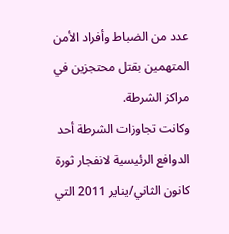عدد من الضباط وأفراد الأمن المتهمين بقتل محتجزين في مراكز الشرطة.
وكانت تجاوزات الشرطة أحد الدوافع الرئيسية لانفجار ثورة كانون الثاني/يناير 2011 التي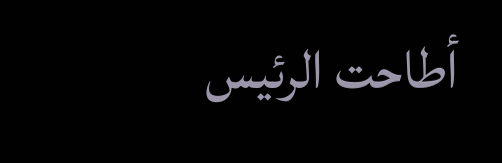أطاحت الرئيس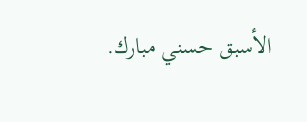الأسبق حسني مبارك.